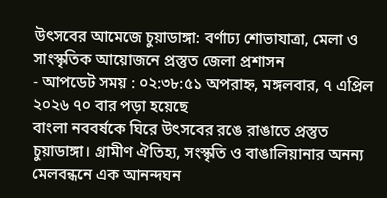উৎসবের আমেজে চুয়াডাঙ্গা: বর্ণাঢ্য শোভাযাত্রা, মেলা ও সাংস্কৃতিক আয়োজনে প্রস্তুত জেলা প্রশাসন
- আপডেট সময় : ০২:৩৮:৫১ অপরাহ্ন, মঙ্গলবার, ৭ এপ্রিল ২০২৬ ৭০ বার পড়া হয়েছে
বাংলা নববর্ষকে ঘিরে উৎসবের রঙে রাঙাতে প্রস্তুত চুয়াডাঙ্গা। গ্রামীণ ঐতিহ্য, সংস্কৃতি ও বাঙালিয়ানার অনন্য মেলবন্ধনে এক আনন্দঘন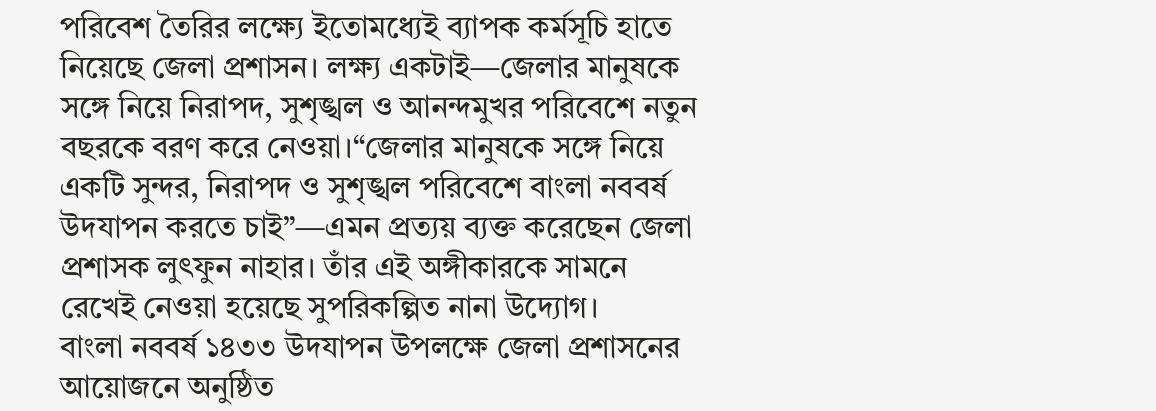পরিবেশ তৈরির লক্ষ্যে ইতোমধ্যেই ব্যাপক কর্মসূচি হাতে নিয়েছে জেলা প্রশাসন। লক্ষ্য একটাই—জেলার মানুষকে সঙ্গে নিয়ে নিরাপদ, সুশৃঙ্খল ও আনন্দমুখর পরিবেশে নতুন বছরকে বরণ করে নেওয়া।“জেলার মানুষকে সঙ্গে নিয়ে একটি সুন্দর, নিরাপদ ও সুশৃঙ্খল পরিবেশে বাংলা নববর্ষ উদযাপন করতে চাই”—এমন প্রত্যয় ব্যক্ত করেছেন জেলা প্রশাসক লুৎফুন নাহার। তাঁর এই অঙ্গীকারকে সামনে রেখেই নেওয়া হয়েছে সুপরিকল্পিত নানা উদ্যোগ।
বাংলা নববর্ষ ১৪৩৩ উদযাপন উপলক্ষে জেলা প্রশাসনের আয়োজনে অনুষ্ঠিত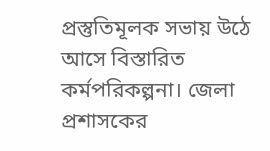প্রস্তুতিমূলক সভায় উঠে আসে বিস্তারিত কর্মপরিকল্পনা। জেলা প্রশাসকের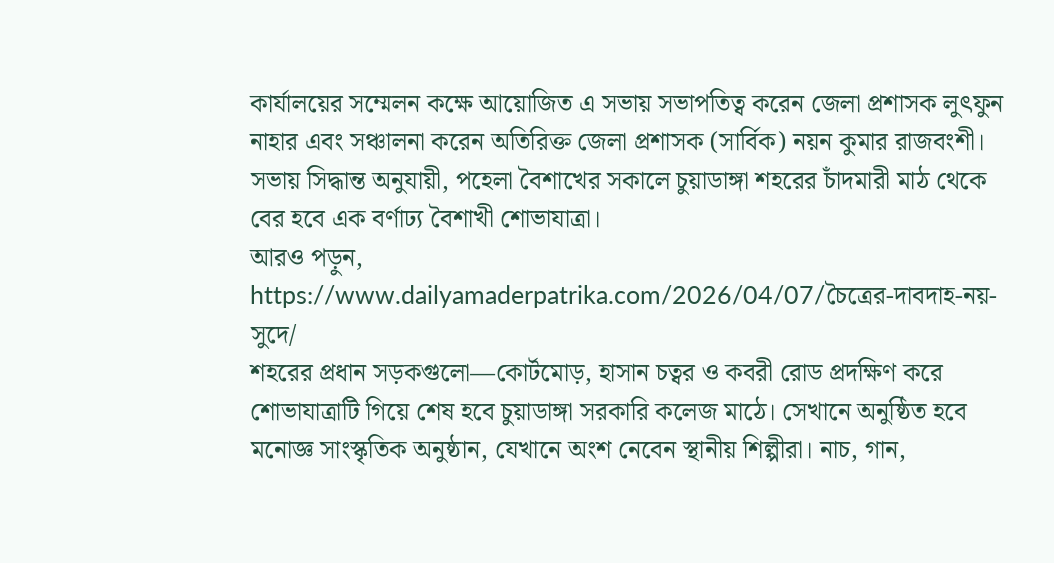কার্যালয়ের সম্মেলন কক্ষে আয়োজিত এ সভায় সভাপতিত্ব করেন জেলা প্রশাসক লুৎফুন নাহার এবং সঞ্চালনা করেন অতিরিক্ত জেলা প্রশাসক (সার্বিক) নয়ন কুমার রাজবংশী। সভায় সিদ্ধান্ত অনুযায়ী, পহেলা বৈশাখের সকালে চুয়াডাঙ্গা শহরের চাঁদমারী মাঠ থেকে বের হবে এক বর্ণাঢ্য বৈশাখী শোভাযাত্রা।
আরও পড়ুন, https://www.dailyamaderpatrika.com/2026/04/07/চৈত্রের-দাবদাহ-নয়-সুদে/
শহরের প্রধান সড়কগুলো—কোর্টমোড়, হাসান চত্বর ও কবরী রোড প্রদক্ষিণ করে শোভাযাত্রাটি গিয়ে শেষ হবে চুয়াডাঙ্গা সরকারি কলেজ মাঠে। সেখানে অনুষ্ঠিত হবে মনোজ্ঞ সাংস্কৃতিক অনুষ্ঠান, যেখানে অংশ নেবেন স্থানীয় শিল্পীরা। নাচ, গান,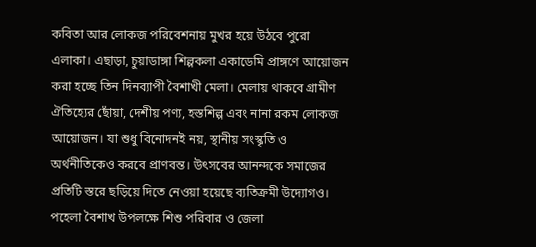কবিতা আর লোকজ পরিবেশনায় মুখর হয়ে উঠবে পুরো এলাকা। এছাড়া, চুয়াডাঙ্গা শিল্পকলা একাডেমি প্রাঙ্গণে আয়োজন করা হচ্ছে তিন দিনব্যাপী বৈশাখী মেলা। মেলায় থাকবে গ্রামীণ ঐতিহ্যের ছোঁয়া, দেশীয় পণ্য, হস্তশিল্প এবং নানা রকম লোকজ আয়োজন। যা শুধু বিনোদনই নয়, স্থানীয় সংস্কৃতি ও অর্থনীতিকেও করবে প্রাণবন্ত। উৎসবের আনন্দকে সমাজের প্রতিটি স্তরে ছড়িয়ে দিতে নেওয়া হয়েছে ব্যতিক্রমী উদ্যোগও। পহেলা বৈশাখ উপলক্ষে শিশু পরিবার ও জেলা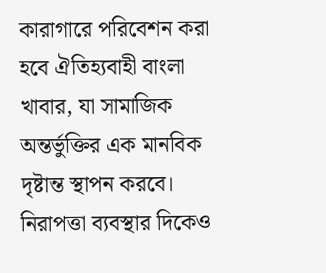কারাগারে পরিবেশন করা হবে ঐতিহ্যবাহী বাংলা খাবার, যা সামাজিক অন্তর্ভুক্তির এক মানবিক দৃষ্টান্ত স্থাপন করবে। নিরাপত্তা ব্যবস্থার দিকেও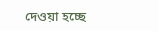দেওয়া হচ্ছে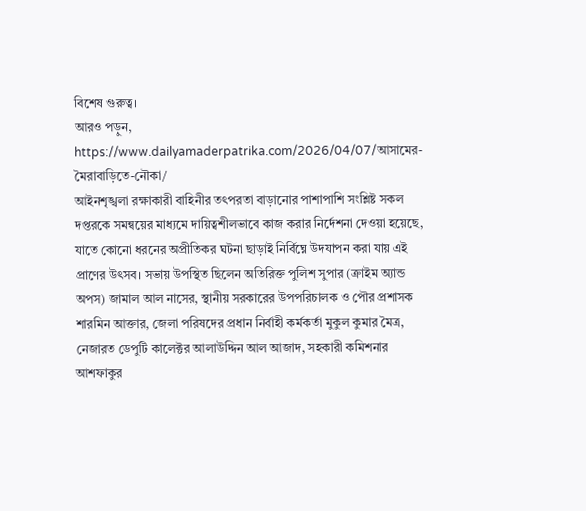বিশেষ গুরুত্ব।
আরও পড়ুন, https://www.dailyamaderpatrika.com/2026/04/07/আসামের-মৈরাবাড়িতে-নৌকা/
আইনশৃঙ্খলা রক্ষাকারী বাহিনীর তৎপরতা বাড়ানোর পাশাপাশি সংশ্লিষ্ট সকল দপ্তরকে সমন্বয়ের মাধ্যমে দায়িত্বশীলভাবে কাজ করার নির্দেশনা দেওয়া হয়েছে, যাতে কোনো ধরনের অপ্রীতিকর ঘটনা ছাড়াই নির্বিঘ্নে উদযাপন করা যায় এই প্রাণের উৎসব। সভায় উপস্থিত ছিলেন অতিরিক্ত পুলিশ সুপার (ক্রাইম অ্যান্ড অপস) জামাল আল নাসের, স্থানীয় সরকারের উপপরিচালক ও পৌর প্রশাসক শারমিন আক্তার, জেলা পরিষদের প্রধান নির্বাহী কর্মকর্তা মুকুল কুমার মৈত্র, নেজারত ডেপুটি কালেক্টর আলাউদ্দিন আল আজাদ, সহকারী কমিশনার আশফাকুর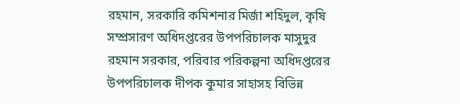রহমান, সরকারি কমিশনার মির্জা শহিদুল, কৃষি সম্প্রসারণ অধিদপ্তরের উপপরিচালক মাসুদুর রহমান সরকার, পরিবার পরিকল্পনা অধিদপ্তরের উপপরিচালক দীপক কুমার সাহাসহ বিভিন্ন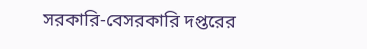সরকারি-বেসরকারি দপ্তরের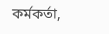কর্মকর্তা,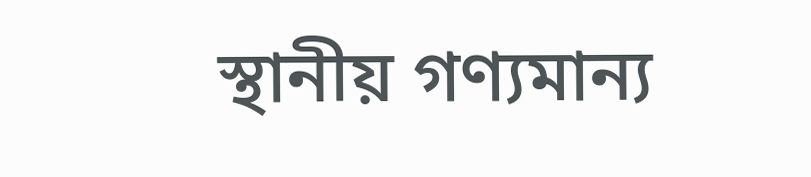স্থানীয় গণ্যমান্য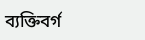ব্যক্তিবর্গ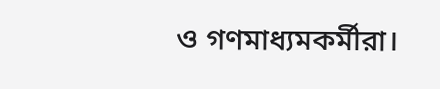ও গণমাধ্যমকর্মীরা।